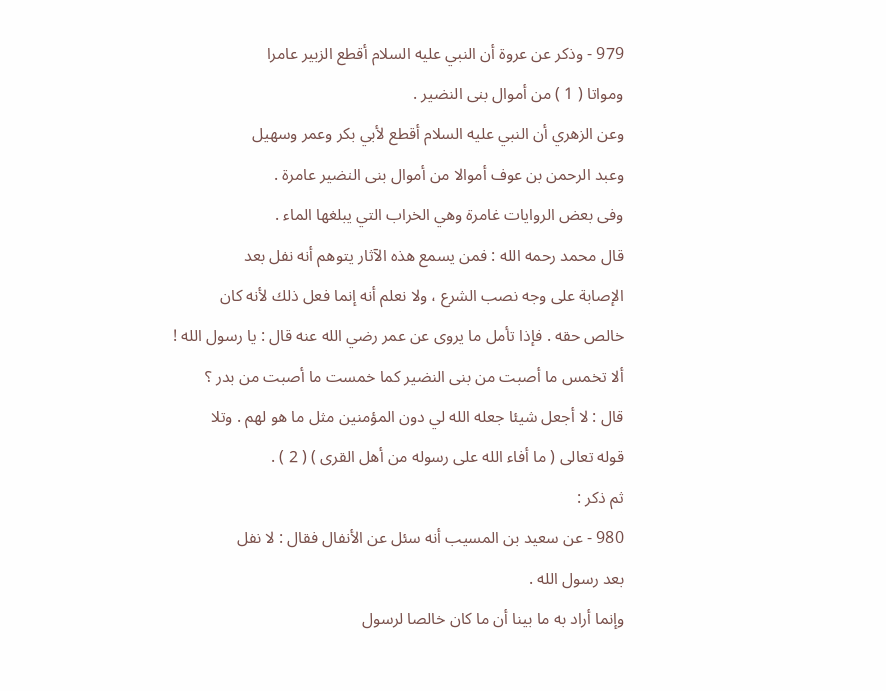979 - وذكر عن عروة أن النبي عليه السلام أقطع الزبير عامرا
ومواتا ( 1 ) من أموال بنى النضير .
وعن الزهري أن النبي عليه السلام أقطع لأبي بكر وعمر وسهيل
وعبد الرحمن بن عوف أموالا من أموال بنى النضير عامرة .
وفى بعض الروايات غامرة وهي الخراب التي يبلغها الماء .
قال محمد رحمه الله : فمن يسمع هذه الآثار يتوهم أنه نفل بعد
الإصابة على وجه نصب الشرع ، ولا نعلم أنه إنما فعل ذلك لأنه كان
خالص حقه . فإذا تأمل ما يروى عن عمر رضي الله عنه قال : يا رسول الله !
ألا تخمس ما أصبت من بنى النضير كما خمست ما أصبت من بدر ؟
قال : لا أجعل شيئا جعله الله لي دون المؤمنين مثل ما هو لهم . وتلا
قوله تعالى ( ما أفاء الله على رسوله من أهل القرى ) ( 2 ) .
ثم ذكر :
980 - عن سعيد بن المسيب أنه سئل عن الأنفال فقال : لا نفل
بعد رسول الله .
وإنما أراد به ما بينا أن ما كان خالصا لرسول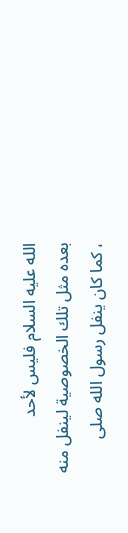الله عليه السلام فليس لأحد
بعده مثل تلك الخصوصية لينفل منه ، كما كان ينفل رسول الله صلى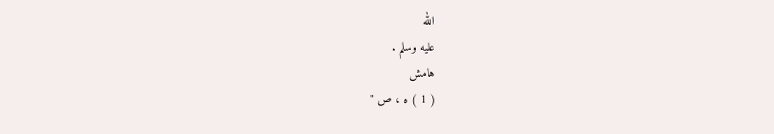الله
عليه وسلم .
هامش
( 1 ) ه ، ص "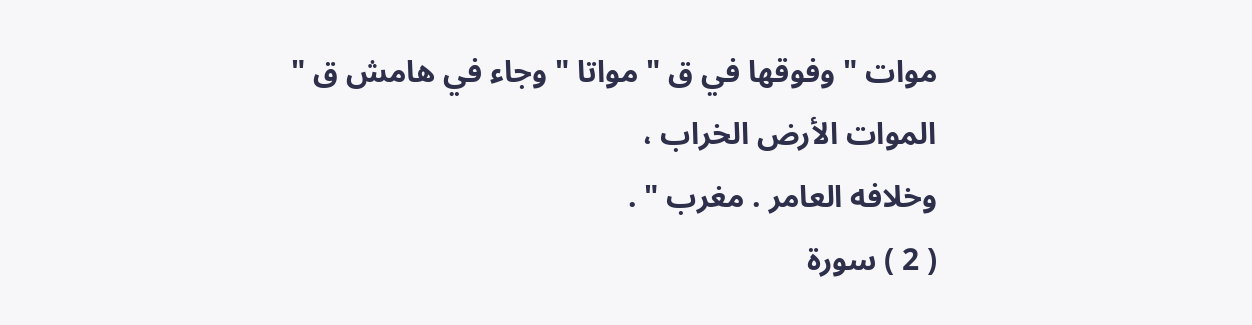موات " وفوقها في ق " مواتا " وجاء في هامش ق " الموات الأرض الخراب ،
وخلافه العامر . مغرب " .
( 2 ) سورة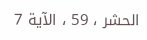الحشر ، 59 ، الآية 7